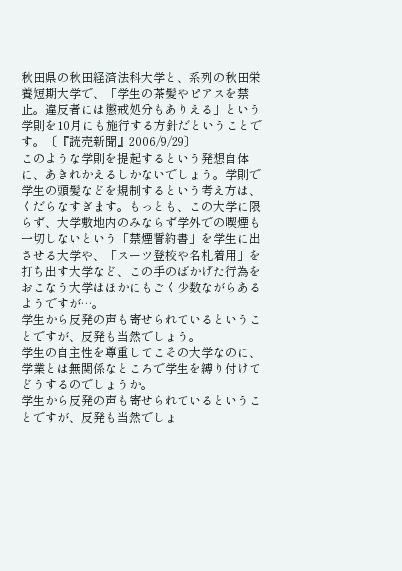秋田県の秋田経済法科大学と、系列の秋田栄養短期大学で、「学生の茶髪やピアスを禁止。違反者には懲戒処分もありえる」という学則を10月にも施行する方針だということです。〔『読売新聞』2006/9/29〕
このような学則を提起するという発想自体に、あきれかえるしかないでしょう。学則で学生の頭髪などを規制するという考え方は、くだらなすぎます。もっとも、この大学に限らず、大学敷地内のみならず学外での喫煙も一切しないという「禁煙誓約書」を学生に出させる大学や、「スーツ登校や名札着用」を打ち出す大学など、この手のばかげた行為をおこなう大学はほかにもごく少数ながらあるようですが…。
学生から反発の声も寄せられているということですが、反発も当然でしょう。
学生の自主性を尊重してこその大学なのに、学業とは無関係なところで学生を縛り付けてどうするのでしょうか。
学生から反発の声も寄せられているということですが、反発も当然でしょ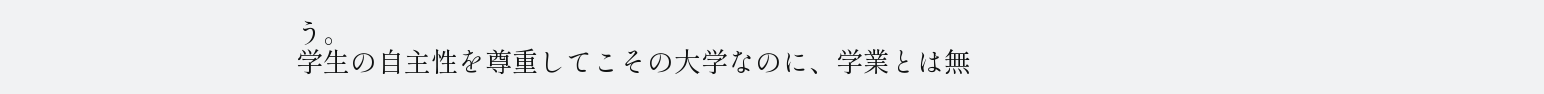う。
学生の自主性を尊重してこその大学なのに、学業とは無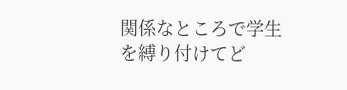関係なところで学生を縛り付けてど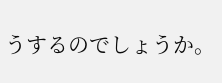うするのでしょうか。